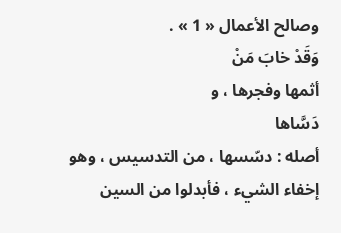وصالح الأعمال « 1 » .
وَقَدْ خابَ مَنْ
أثمها وفجرها ، و
دَسَّاها
أصله : دسّسها ، من التدسيس ، وهو إخفاء الشيء ، فأبدلوا من السين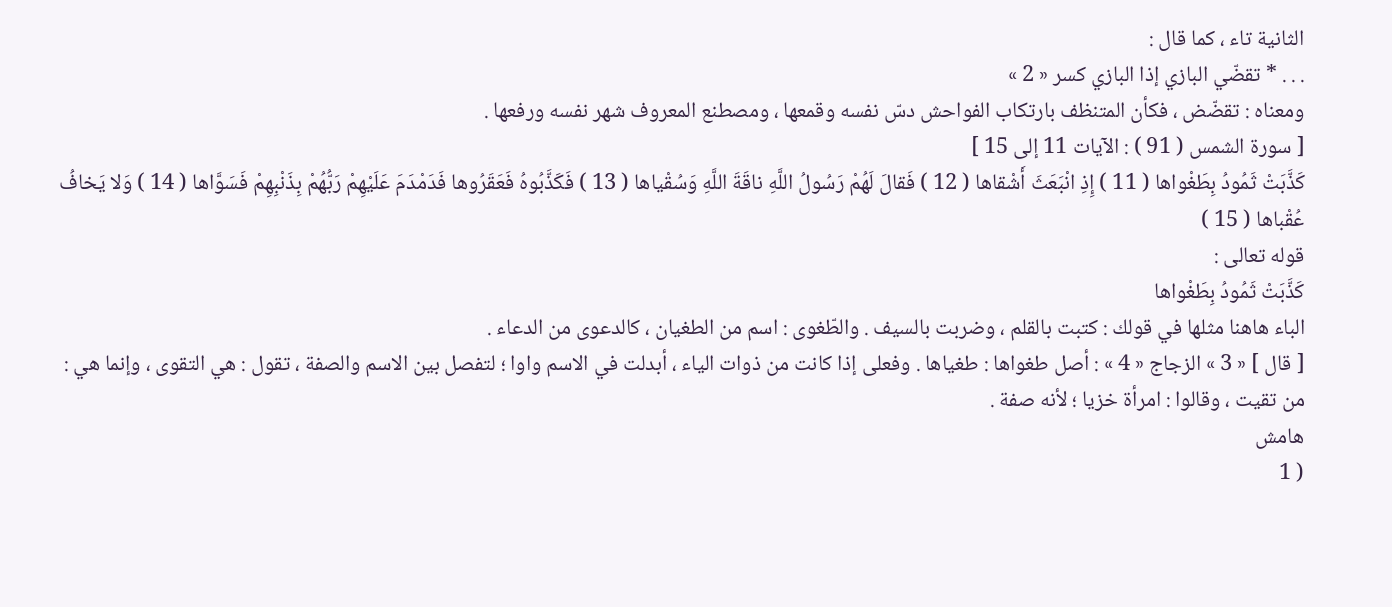الثانية تاء ، كما قال :
. . . * تقضّي البازي إذا البازي كسر « 2 »
ومعناه : تقضّض ، فكأن المتنظف بارتكاب الفواحش دسّ نفسه وقمعها ، ومصطنع المعروف شهر نفسه ورفعها .
[ سورة الشمس ( 91 ) : الآيات 11 إلى 15 ]
كَذَّبَتْ ثَمُودُ بِطَغْواها ( 11 ) إِذِ انْبَعَثَ أَشْقاها ( 12 ) فَقالَ لَهُمْ رَسُولُ اللَّهِ ناقَةَ اللَّهِ وَسُقْياها ( 13 ) فَكَذَّبُوهُ فَعَقَرُوها فَدَمْدَمَ عَلَيْهِمْ رَبُّهُمْ بِذَنْبِهِمْ فَسَوَّاها ( 14 ) وَلا يَخافُ عُقْباها ( 15 )
قوله تعالى :
كَذَّبَتْ ثَمُودُ بِطَغْواها
الباء هاهنا مثلها في قولك : كتبت بالقلم ، وضربت بالسيف . والطّغوى : اسم من الطغيان ، كالدعوى من الدعاء .
[ قال ] « 3 » الزجاج « 4 » : أصل طغواها : طغياها . وفعلى إذا كانت من ذوات الياء ، أبدلت في الاسم واوا ؛ لتفصل بين الاسم والصفة ، تقول : هي التقوى ، وإنما هي :
من تقيت ، وقالوا : امرأة خزيا ؛ لأنه صفة .
هامش
( 1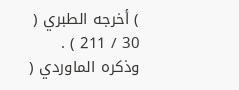) أخرجه الطبري ( 30 / 211 ) . وذكره الماوردي (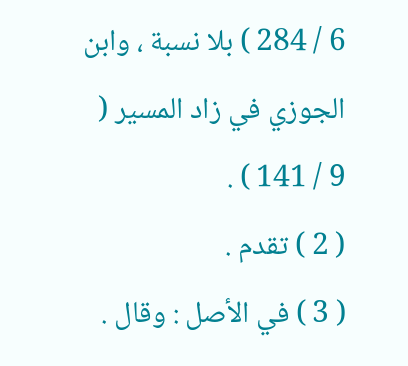6 / 284 ) بلا نسبة ، وابن الجوزي في زاد المسير ( 9 / 141 ) .
( 2 ) تقدم .
( 3 ) في الأصل : وقال .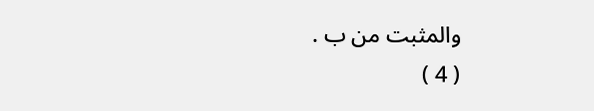والمثبت من ب .
( 4 )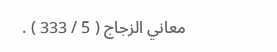معاني الزجاج ( 5 / 333 ) .